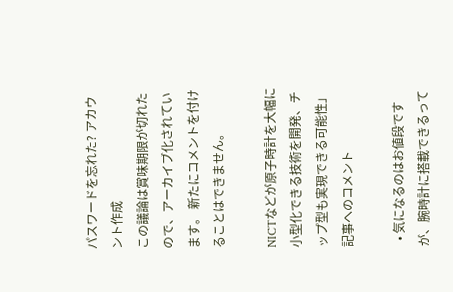パスワードを忘れた? アカウント作成
この議論は賞味期限が切れたので、アーカイブ化されています。 新たにコメントを付けることはできません。

NICTなどが原子時計を大幅に小型化できる技術を開発、チップ型も実現できる可能性」記事へのコメント

  • 気になるのはお値段ですが、腕時計に搭載できるって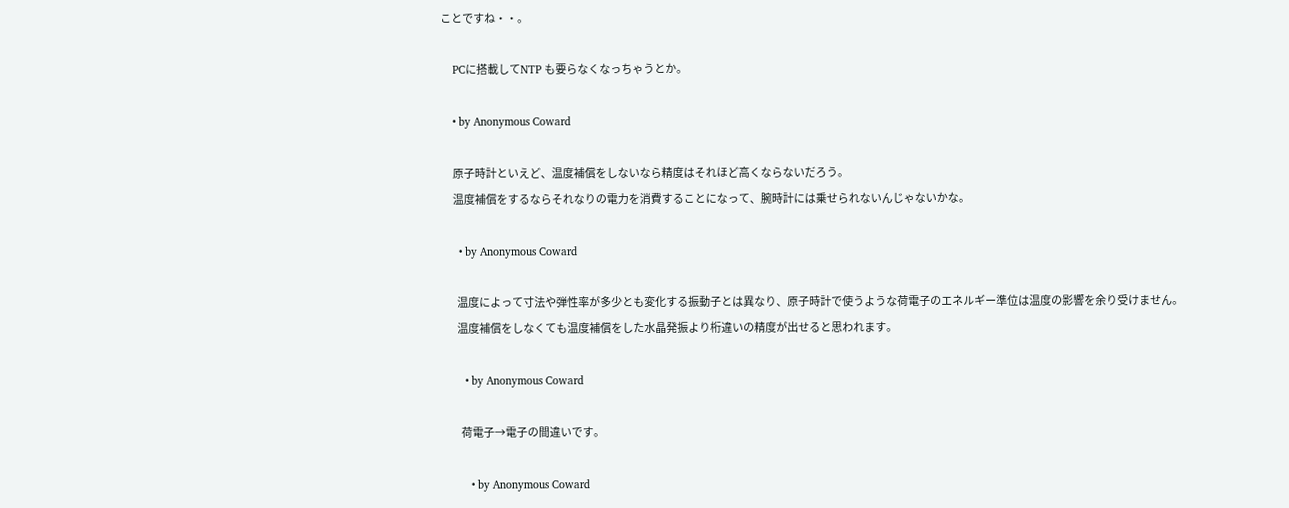ことですね・・。

    PCに搭載してNTP も要らなくなっちゃうとか。

    • by Anonymous Coward

      原子時計といえど、温度補償をしないなら精度はそれほど高くならないだろう。
      温度補償をするならそれなりの電力を消費することになって、腕時計には乗せられないんじゃないかな。

      • by Anonymous Coward

        温度によって寸法や弾性率が多少とも変化する振動子とは異なり、原子時計で使うような荷電子のエネルギー準位は温度の影響を余り受けません。
        温度補償をしなくても温度補償をした水晶発振より桁違いの精度が出せると思われます。

        • by Anonymous Coward

          荷電子→電子の間違いです。

          • by Anonymous Coward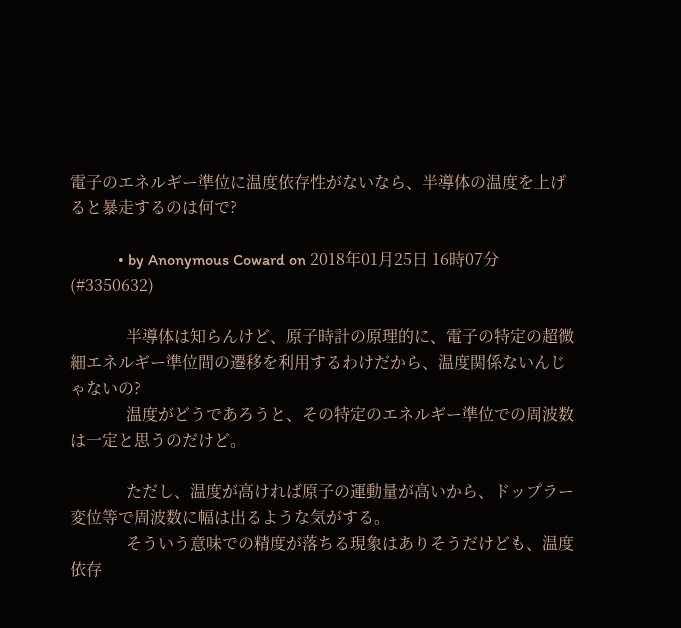電子のエネルギー準位に温度依存性がないなら、半導体の温度を上げると暴走するのは何で?

            • by Anonymous Coward on 2018年01月25日 16時07分 (#3350632)

              半導体は知らんけど、原子時計の原理的に、電子の特定の超微細エネルギー準位間の遷移を利用するわけだから、温度関係ないんじゃないの?
              温度がどうであろうと、その特定のエネルギー準位での周波数は一定と思うのだけど。

              ただし、温度が高ければ原子の運動量が高いから、ドップラー変位等で周波数に幅は出るような気がする。
              そういう意味での精度が落ちる現象はありそうだけども、温度依存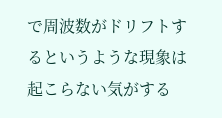で周波数がドリフトするというような現象は起こらない気がする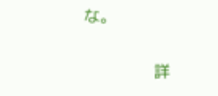な。

              詳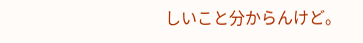しいこと分からんけど。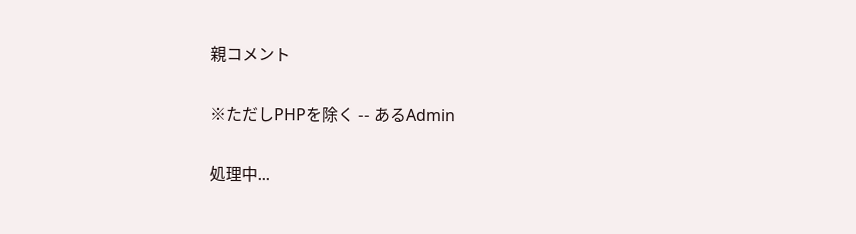親コメント

※ただしPHPを除く -- あるAdmin

処理中...